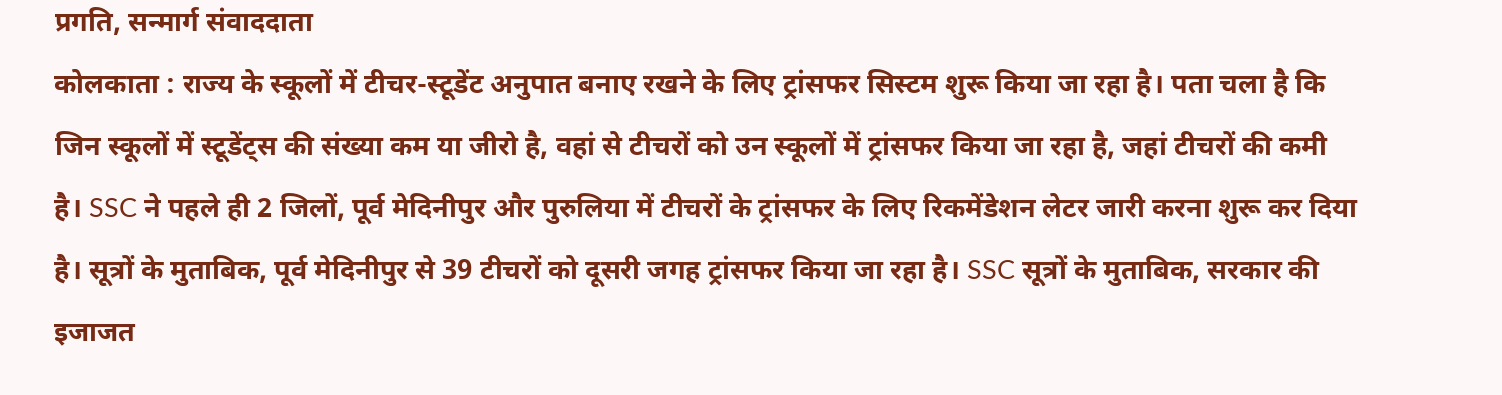प्रगति, सन्मार्ग संवाददाता
कोलकाता : राज्य के स्कूलों में टीचर-स्टूडेंट अनुपात बनाए रखने के लिए ट्रांसफर सिस्टम शुरू किया जा रहा है। पता चला है कि जिन स्कूलों में स्टूडेंट्स की संख्या कम या जीरो है, वहां से टीचरों को उन स्कूलों में ट्रांसफर किया जा रहा है, जहां टीचरों की कमी है। SSC ने पहले ही 2 जिलों, पूर्व मेदिनीपुर और पुरुलिया में टीचरों के ट्रांसफर के लिए रिकमेंडेशन लेटर जारी करना शुरू कर दिया है। सूत्रों के मुताबिक, पूर्व मेदिनीपुर से 39 टीचरों को दूसरी जगह ट्रांसफर किया जा रहा है। SSC सूत्रों के मुताबिक, सरकार की इजाजत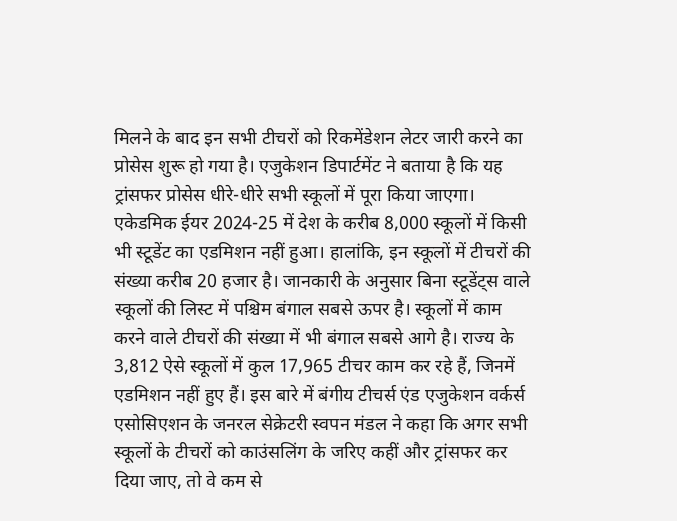मिलने के बाद इन सभी टीचरों को रिकमेंडेशन लेटर जारी करने का प्रोसेस शुरू हो गया है। एजुकेशन डिपार्टमेंट ने बताया है कि यह ट्रांसफर प्रोसेस धीरे-धीरे सभी स्कूलों में पूरा किया जाएगा। एकेडमिक ईयर 2024-25 में देश के करीब 8,000 स्कूलों में किसी भी स्टूडेंट का एडमिशन नहीं हुआ। हालांकि, इन स्कूलों में टीचरों की संख्या करीब 20 हजार है। जानकारी के अनुसार बिना स्टूडेंट्स वाले स्कूलों की लिस्ट में पश्चिम बंगाल सबसे ऊपर है। स्कूलों में काम करने वाले टीचरों की संख्या में भी बंगाल सबसे आगे है। राज्य के 3,812 ऐसे स्कूलों में कुल 17,965 टीचर काम कर रहे हैं, जिनमें एडमिशन नहीं हुए हैं। इस बारे में बंगीय टीचर्स एंड एजुकेशन वर्कर्स एसोसिएशन के जनरल सेक्रेटरी स्वपन मंडल ने कहा कि अगर सभी स्कूलों के टीचरों को काउंसलिंग के जरिए कहीं और ट्रांसफर कर दिया जाए, तो वे कम से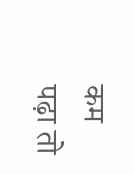कम पढ़ा तो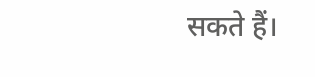सकते हैं।